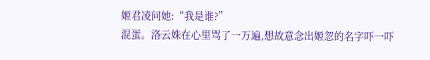姬君凌问她:“我是谁?”
混蛋。洛云姝在心里骂了一万遍,想故意念出姬忽的名字吓一吓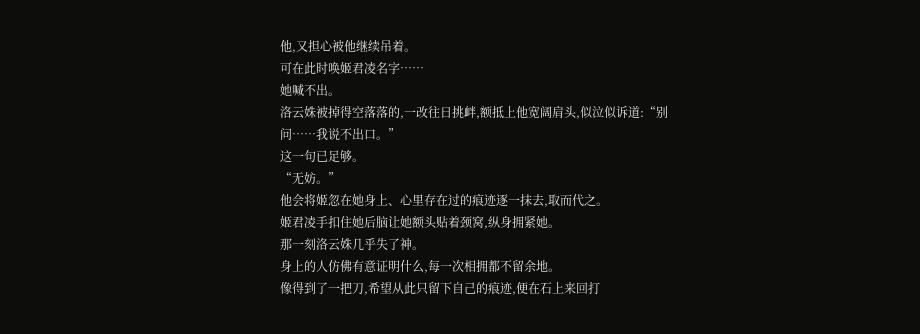他,又担心被他继续吊着。
可在此时唤姬君凌名字……
她喊不出。
洛云姝被掉得空落落的,一改往日挑衅,额抵上他宽阔肩头,似泣似诉道:“别问……我说不出口。”
这一句已足够。
“无妨。”
他会将姬忽在她身上、心里存在过的痕迹逐一抹去,取而代之。
姬君凌手扣住她后脑让她额头贴着颈窝,纵身拥紧她。
那一刻洛云姝几乎失了神。
身上的人仿佛有意证明什么,每一次相拥都不留余地。
像得到了一把刀,希望从此只留下自己的痕迹,便在石上来回打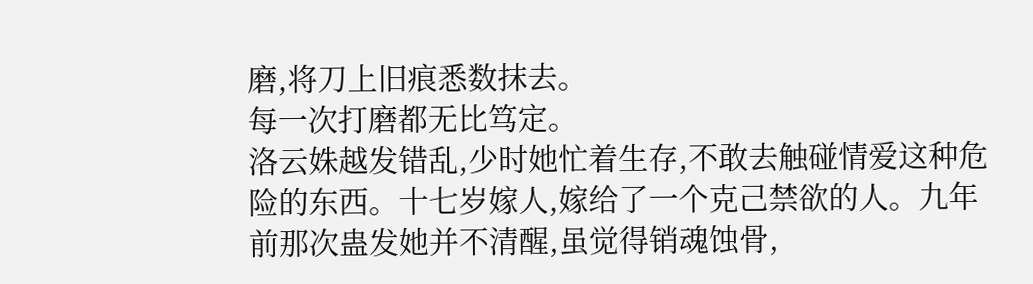磨,将刀上旧痕悉数抹去。
每一次打磨都无比笃定。
洛云姝越发错乱,少时她忙着生存,不敢去触碰情爱这种危险的东西。十七岁嫁人,嫁给了一个克己禁欲的人。九年前那次蛊发她并不清醒,虽觉得销魂蚀骨,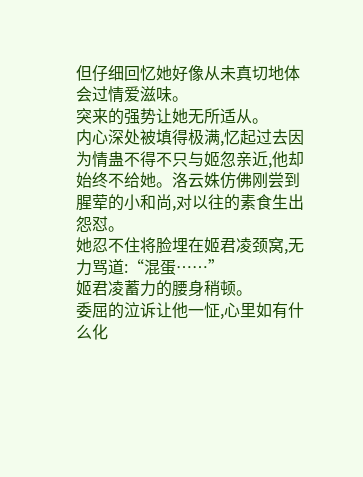但仔细回忆她好像从未真切地体会过情爱滋味。
突来的强势让她无所适从。
内心深处被填得极满,忆起过去因为情蛊不得不只与姬忽亲近,他却始终不给她。洛云姝仿佛刚尝到腥荤的小和尚,对以往的素食生出怨怼。
她忍不住将脸埋在姬君凌颈窝,无力骂道:“混蛋……”
姬君凌蓄力的腰身稍顿。
委屈的泣诉让他一怔,心里如有什么化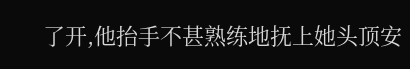了开,他抬手不甚熟练地抚上她头顶安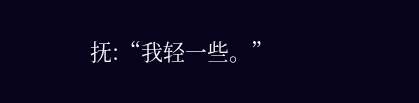抚:“我轻一些。”